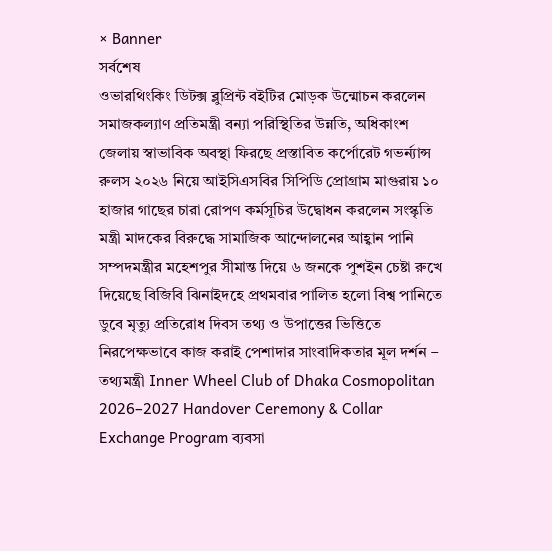× Banner
সর্বশেষ
ওভারথিংকিং ডিটক্স ব্লুপ্রিন্ট বইটির মোড়ক উন্মোচন করলেন সমাজকল্যাণ প্রতিমন্ত্রী বন্যা পরিস্থিতির উন্নতি, অধিকাংশ জেলায় স্বাভাবিক অবস্থা ফিরছে প্রস্তাবিত কর্পোরেট গভর্ন্যান্স রুলস ২০২৬ নিয়ে আইসিএসবির সিপিডি প্রোগ্রাম মাগুরায় ১০ হাজার গাছের চারা রোপণ কর্মসূচির উদ্বোধন করলেন সংস্কৃতি মন্ত্রী মাদকের বিরুদ্ধে সামাজিক আন্দোলনের আহ্বান পানি সম্পদমন্ত্রীর মহেশপুর সীমান্ত দিয়ে ৬ জনকে পুশইন চেষ্টা রুখে দিয়েছে বিজিবি ঝিনাইদহে প্রথমবার পালিত হলো বিশ্ব পানিতে ডুবে মৃত্যু প্রতিরোধ দিবস তথ্য ও উপাত্তের ভিত্তিতে নিরপেক্ষভাবে কাজ করাই পেশাদার সাংবাদিকতার মূল দর্শন – তথ্যমন্ত্রী Inner Wheel Club of Dhaka Cosmopolitan 2026–2027 Handover Ceremony & Collar Exchange Program ব্যবসা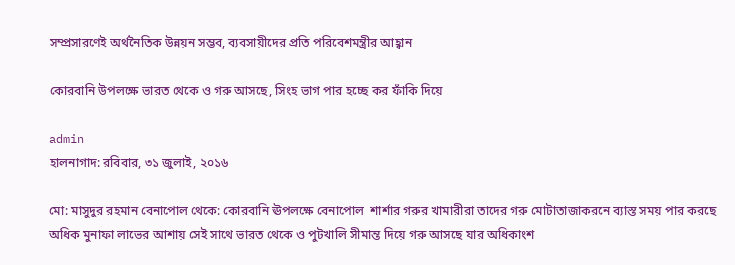সম্প্রসারণেই অর্থনৈতিক উন্নয়ন সম্ভব, ব্যবসায়ীদের প্রতি পরিবেশমন্ত্রীর আহ্বান

কোরবানি উপলক্ষে ভারত থেকে ও গরু আসছে, সিংহ ভাগ পার হচ্ছে কর ফাঁকি দিয়ে

admin
হালনাগাদ: রবিবার, ৩১ জুলাই, ২০১৬

মো: মাসুদুর রহমান বেনাপোল থেকে: কোরবানি ঊপলক্ষে বেনাপোল  শার্শার গরুর খামারীরা তাদের গরু মোটাতাজাকরনে ব্যাস্ত সময় পার করছে অধিক মুনাফা লাভের আশায় সেই সাথে ভারত থেকে ও পুটখালি সীমান্ত দিয়ে গরু আসছে যার অধিকাংশ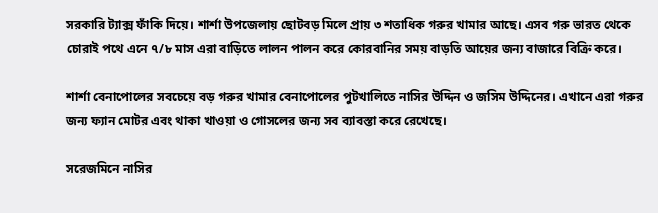সরকারি ট্যাক্স ফাঁকি দিয়ে। শার্শা উপজেলায় ছোটবড় মিলে প্রায় ৩ শতাধিক গরুর খামার আছে। এসব গরু ভারত থেকে চোরাই পথে এনে ৭/৮ মাস এরা বাড়িতে লালন পালন করে কোরবানির সময় বাড়তি আয়ের জন্য বাজারে বিক্রি করে।

শার্শা বেনাপোলের সবচেয়ে বড় গরুর খামার বেনাপোলের পুটখালিতে নাসির উদ্দিন ও জসিম উদ্দিনের। এখানে এরা গরুর জন্য ফ্যান মোটর এবং থাকা খাওয়া ও গোসলের জন্য সব ব্যাবস্তা করে রেখেছে।

সরেজমিনে নাসির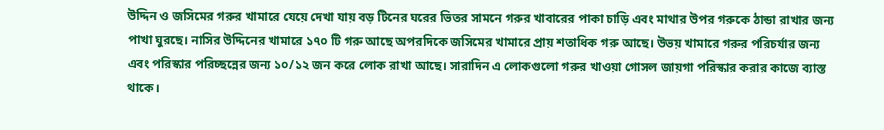উদ্দিন ও জসিমের গরুর খামারে যেয়ে দেখা যায় বড় টিনের ঘরের ভিতর সামনে গরুর খাবারের পাকা চাড়ি এবং মাথার উপর গরুকে ঠান্ডা রাখার জন্য পাখা ঘুরছে। নাসির উদ্দিনের খামারে ১৭০ টি গরু আছে অপরদিকে জসিমের খামারে প্রায় শতাধিক গরু আছে। উভয় খামারে গরুর পরিচর্যার জন্য এবং পরিস্কার পরিচ্ছন্নের জন্য ১০/১২ জন করে লোক রাখা আছে। সারাদিন এ লোকগুলো গরুর খাওয়া গোসল জায়গা পরিস্কার করার কাজে ব্যাস্ত থাকে।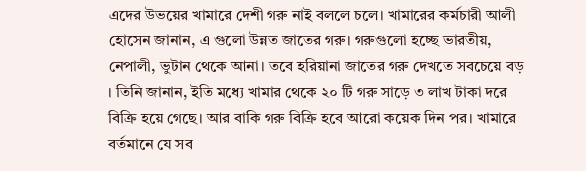এদের উভয়ের খামারে দেশী গরু নাই বললে চলে। খামারের কর্মচারী আলী হোসেন জানান, এ গুলো উন্নত জাতের গরু। গরুগুলো হচ্ছে ভারতীয়, নেপালী, ভুটান থেকে আনা। তবে হরিয়ানা জাতের গরু দেখতে সবচেয়ে বড় । তিনি জানান, ইতি মধ্যে খামার থেকে ২০ টি গরু সাড়ে ৩ লাখ টাকা দরে বিক্রি হয়ে গেছে। আর বাকি গরু বিক্রি হবে আরো কয়েক দিন পর। খামারে বর্তমানে যে সব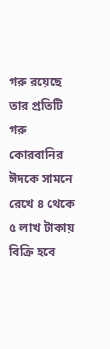গরু রয়েছে তার প্রতিটি গরু কোরবানির ঈদকে সামনে রেখে ৪ থেকে ৫ লাখ টাকায় বিক্রি হবে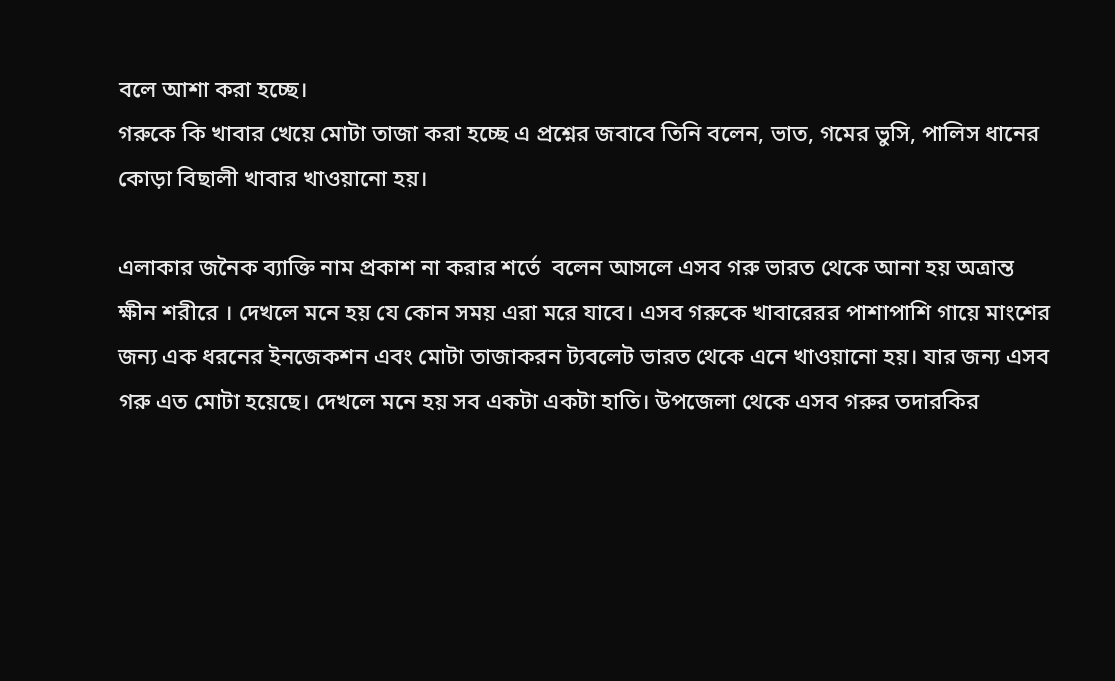বলে আশা করা হচ্ছে।
গরুকে কি খাবার খেয়ে মোটা তাজা করা হচ্ছে এ প্রশ্নের জবাবে তিনি বলেন, ভাত, গমের ভুসি, পালিস ধানের কোড়া বিছালী খাবার খাওয়ানো হয়।

এলাকার জনৈক ব্যাক্তি নাম প্রকাশ না করার শর্তে  বলেন আসলে এসব গরু ভারত থেকে আনা হয় অত্রান্ত ক্ষীন শরীরে । দেখলে মনে হয় যে কোন সময় এরা মরে যাবে। এসব গরুকে খাবারেরর পাশাপাশি গায়ে মাংশের জন্য এক ধরনের ইনজেকশন এবং মোটা তাজাকরন ট্যবলেট ভারত থেকে এনে খাওয়ানো হয়। যার জন্য এসব গরু এত মোটা হয়েছে। দেখলে মনে হয় সব একটা একটা হাতি। উপজেলা থেকে এসব গরুর তদারকির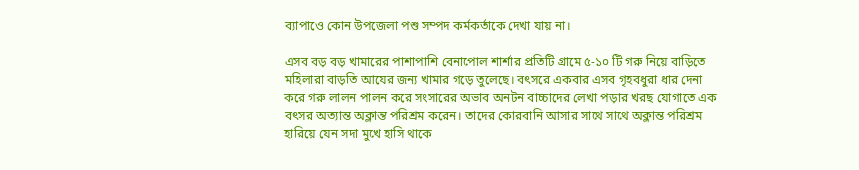ব্যাপাওে কোন উপজেলা পশু সম্পদ কর্মকর্তাকে দেখা যায় না।

এসব বড় বড় খামারের পাশাপাশি বেনাপোল শার্শার প্রতিটি গ্রামে ৫-১০ টি গরু নিয়ে বাড়িতে মহিলারা বাড়তি আযের জন্য খামার গড়ে তুলেছে। বৎসরে একবার এসব গৃহবধুরা ধার দেনা করে গরু লালন পালন করে সংসারের অভাব অনটন বাচ্চাদের লেখা পড়ার খরছ যোগাতে এক বৎসর অত্যান্ত অক্লান্ত পরিশ্রম করেন। তাদের কোরবানি আসার সাথে সাথে অক্লান্ত পরিশ্রম হারিয়ে যেন সদা মুখে হাসি থাকে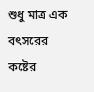শুধু মাত্র এক বৎসরের কষ্টের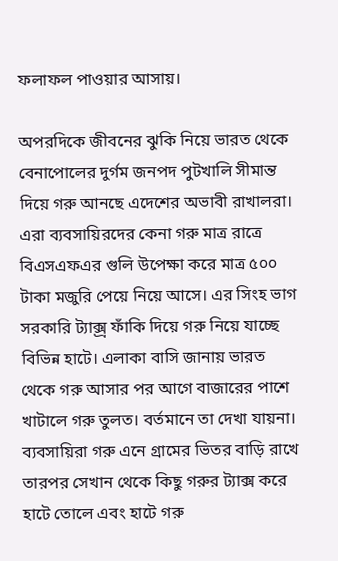ফলাফল পাওয়ার আসায়।

অপরদিকে জীবনের ঝুকি নিয়ে ভারত থেকে বেনাপোলের দুর্গম জনপদ পুটখালি সীমান্ত দিয়ে গরু আনছে এদেশের অভাবী রাখালরা। এরা ব্যবসায়িরদের কেনা গরু মাত্র রাত্রে বিএসএফএর গুলি উপেক্ষা করে মাত্র ৫০০ টাকা মজুরি পেয়ে নিয়ে আসে। এর সিংহ ভাগ সরকারি ট্যাক্স্র ফাঁকি দিয়ে গরু নিয়ে যাচ্ছে বিভিন্ন হাটে। এলাকা বাসি জানায় ভারত থেকে গরু আসার পর আগে বাজারের পাশে খাটালে গরু তুলত। বর্তমানে তা দেখা যায়না। ব্যবসায়িরা গরু এনে গ্রামের ভিতর বাড়ি রাখে তারপর সেখান থেকে কিছু গরুর ট্যাক্স করে হাটে তোলে এবং হাটে গরু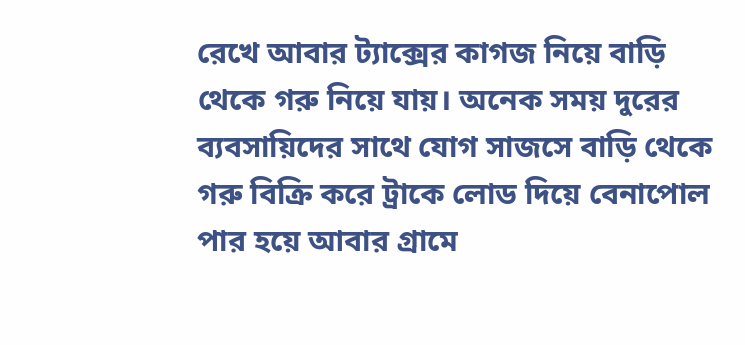রেখে আবার ট্যাক্সের কাগজ নিয়ে বাড়ি থেকে গরু নিয়ে যায়। অনেক সময় দুরের ব্যবসায়িদের সাথে যোগ সাজসে বাড়ি থেকে গরু বিক্রি করে ট্রাকে লোড দিয়ে বেনাপোল পার হয়ে আবার গ্রামে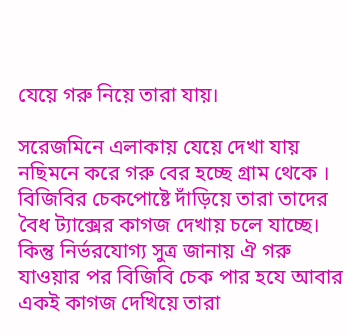যেয়ে গরু নিয়ে তারা যায়।

সরেজমিনে এলাকায় যেয়ে দেখা যায় নছিমনে করে গরু বের হচ্ছে গ্রাম থেকে । বিজিবির চেকপোষ্টে দাঁড়িয়ে তারা তাদের বৈধ ট্যাক্সের কাগজ দেখায় চলে যাচ্ছে। কিন্তু নির্ভরযোগ্য সুত্র জানায় ঐ গরু যাওয়ার পর বিজিবি চেক পার হযে আবার একই কাগজ দেখিয়ে তারা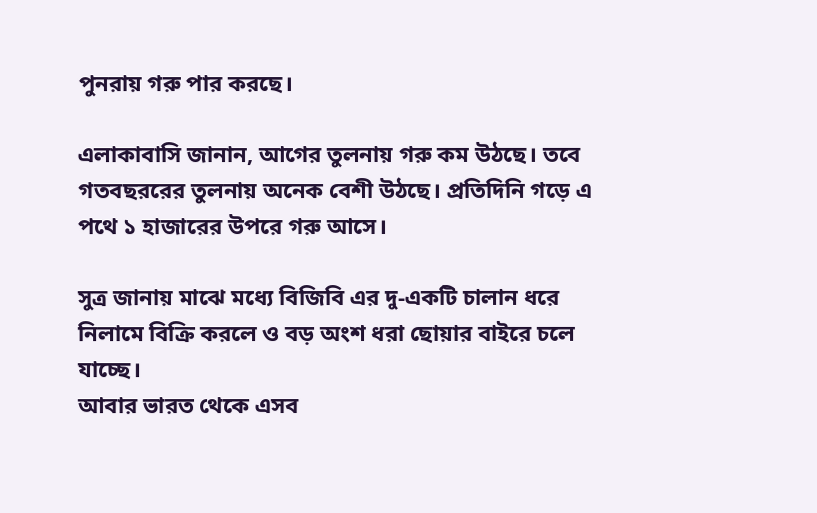পুনরায় গরু পার করছে।

এলাকাবাসি জানান, আগের তুলনায় গরু কম উঠছে। তবে গতবছররের তুলনায় অনেক বেশী উঠছে। প্রতিদিনি গড়ে এ পথে ১ হাজারের উপরে গরু আসে।

সুত্র জানায় মাঝে মধ্যে বিজিবি এর দু-একটি চালান ধরে নিলামে বিক্রি করলে ও বড় অংশ ধরা ছোয়ার বাইরে চলে যাচ্ছে।
আবার ভারত থেকে এসব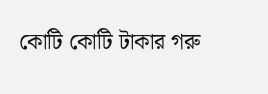কোটি কোটি টাকার গরু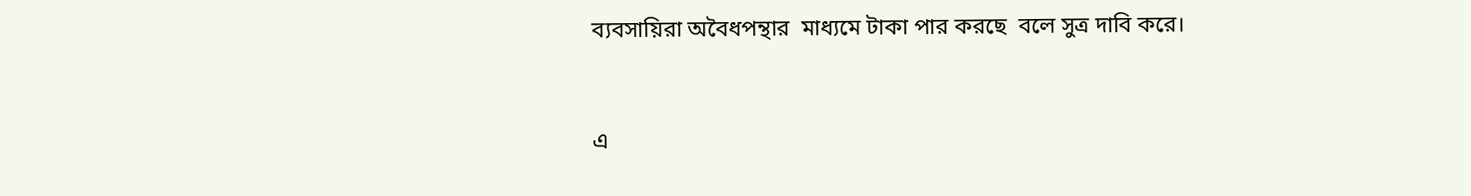ব্যবসায়িরা অবৈধপন্থার  মাধ্যমে টাকা পার করছে  বলে সুত্র দাবি করে।


এ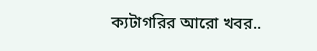ক্যটাগরির আরো খবর..